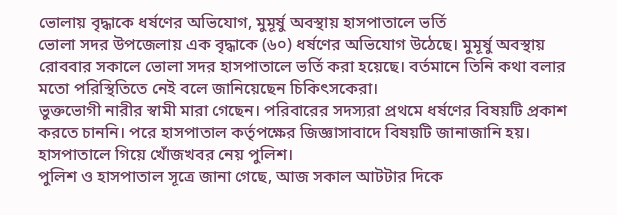ভোলায় বৃদ্ধাকে ধর্ষণের অভিযোগ, মুমূর্ষু অবস্থায় হাসপাতালে ভর্তি
ভোলা সদর উপজেলায় এক বৃদ্ধাকে (৬০) ধর্ষণের অভিযোগ উঠেছে। মুমূর্ষু অবস্থায় রোববার সকালে ভোলা সদর হাসপাতালে ভর্তি করা হয়েছে। বর্তমানে তিনি কথা বলার মতো পরিস্থিতিতে নেই বলে জানিয়েছেন চিকিৎসকেরা।
ভুক্তভোগী নারীর স্বামী মারা গেছেন। পরিবারের সদস্যরা প্রথমে ধর্ষণের বিষয়টি প্রকাশ করতে চাননি। পরে হাসপাতাল কর্তৃপক্ষের জিজ্ঞাসাবাদে বিষয়টি জানাজানি হয়। হাসপাতালে গিয়ে খোঁজখবর নেয় পুলিশ।
পুলিশ ও হাসপাতাল সূত্রে জানা গেছে, আজ সকাল আটটার দিকে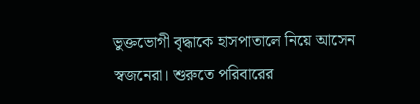ভুক্তভোগী বৃদ্ধাকে হাসপাতালে নিয়ে আসেন স্বজনেরা। শুরুতে পরিবারের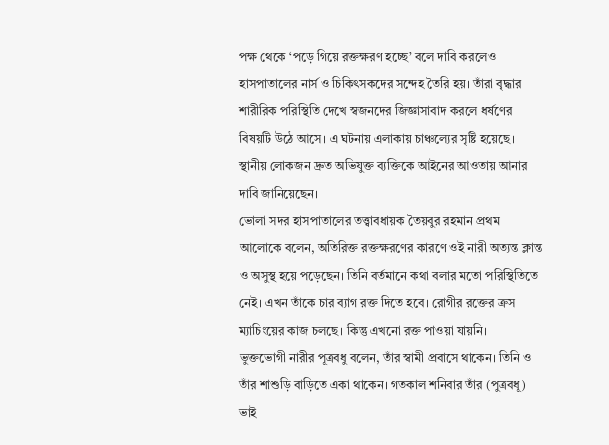পক্ষ থেকে ‘পড়ে গিয়ে রক্তক্ষরণ হচ্ছে’ বলে দাবি করলেও হাসপাতালের নার্স ও চিকিৎসকদের সন্দেহ তৈরি হয়। তাঁরা বৃদ্ধার শারীরিক পরিস্থিতি দেখে স্বজনদের জিজ্ঞাসাবাদ করলে ধর্ষণের বিষয়টি উঠে আসে। এ ঘটনায় এলাকায় চাঞ্চল্যের সৃষ্টি হয়েছে। স্থানীয় লোকজন দ্রুত অভিযুক্ত ব্যক্তিকে আইনের আওতায় আনার দাবি জানিয়েছেন।
ভোলা সদর হাসপাতালের তত্ত্বাবধায়ক তৈয়বুর রহমান প্রথম আলোকে বলেন, অতিরিক্ত রক্তক্ষরণের কারণে ওই নারী অত্যন্ত ক্লান্ত ও অসুস্থ হয়ে পড়েছেন। তিনি বর্তমানে কথা বলার মতো পরিস্থিতিতে নেই। এখন তাঁকে চার ব্যাগ রক্ত দিতে হবে। রোগীর রক্তের ক্রস ম্যাচিংয়ের কাজ চলছে। কিন্তু এখনো রক্ত পাওয়া যায়নি।
ভুক্তভোগী নারীর পূত্রবধু বলেন, তাঁর স্বামী প্রবাসে থাকেন। তিনি ও তাঁর শাশুড়ি বাড়িতে একা থাকেন। গতকাল শনিবার তাঁর (পুত্রবধূ) ভাই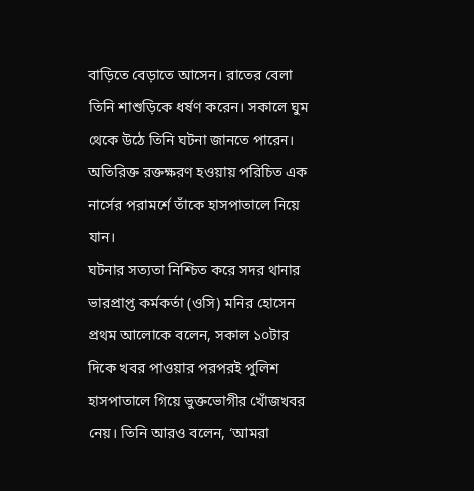বাড়িতে বেড়াতে আসেন। রাতের বেলা তিনি শাশুড়িকে ধর্ষণ করেন। সকালে ঘুম থেকে উঠে তিনি ঘটনা জানতে পারেন। অতিরিক্ত রক্তক্ষরণ হওয়ায় পরিচিত এক নার্সের পরামর্শে তাঁকে হাসপাতালে নিয়ে যান।
ঘটনার সত্যতা নিশ্চিত করে সদর থানার ভারপ্রাপ্ত কর্মকর্তা (ওসি) মনির হোসেন প্রথম আলোকে বলেন, সকাল ১০টার দিকে খবর পাওয়ার পরপরই পুলিশ হাসপাতালে গিয়ে ভুক্তভোগীর খোঁজখবর নেয়। তিনি আরও বলেন, ‘আমরা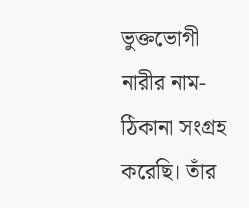ভুক্তভোগী নারীর নাম-ঠিকানা সংগ্রহ করেছি। তাঁর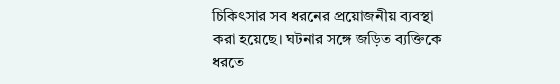চিকিৎসার সব ধরনের প্রয়োজনীয় ব্যবস্থা করা হয়েছে। ঘটনার সঙ্গে জড়িত ব্যক্তিকে ধরতে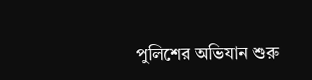পুলিশের অভিযান শুরু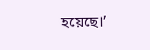হয়েছে।’